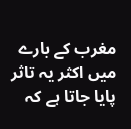مغرب کے بارے میں اکثر یہ تاثر پایا جاتا ہے کہ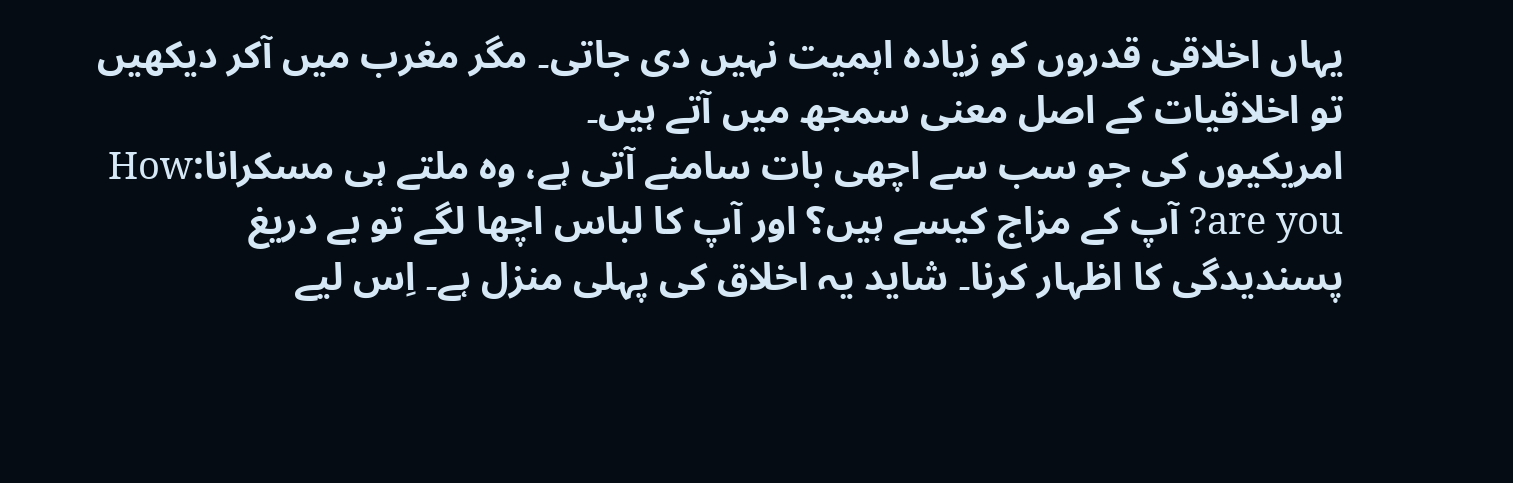یہاں اخلاقی قدروں کو زیادہ اہمیت نہیں دی جاتی۔ مگر مغرب میں آکر دیکھیں تو اخلاقیات کے اصل معنی سمجھ میں آتے ہیں۔
امریکیوں کی جو سب سے اچھی بات سامنے آتی ہے، وہ ملتے ہی مسکرانا:How are you? آپ کے مزاج کیسے ہیں؟ اور آپ کا لباس اچھا لگے تو بے دریغ پسندیدگی کا اظہار کرنا۔ شاید یہ اخلاق کی پہلی منزل ہے۔ اِس لیے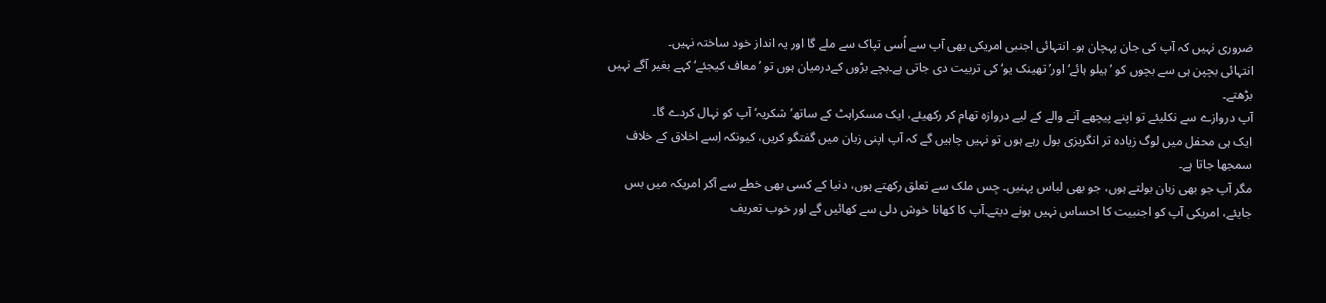ضروری نہیں کہ آپ کی جان پہچان ہو۔ انتہائی اجنبی امریکی بھی آپ سے اُسی تپاک سے ملے گا اور یہ انداز خود ساختہ نہیں۔
انتہائی بچپن ہی سے بچوں کو ’ہیلو ہائے‘ اور’ تھینک یو‘ کی تربیت دی جاتی ہے۔بچے بڑوں کےدرمیان ہوں تو ’معاف کیجئے‘ کہے بغیر آگے نہیں بڑھتے۔
آپ دروازے سے نکلیئے تو اپنے پیچھے آنے والے کے لیے دروازہ تھام کر رکھیئے، ایک مسکراہٹ کے ساتھ’ شکریہ‘ آپ کو نہال کردے گا۔
ایک ہی محفل میں لوگ زیادہ تر انگریزی بول رہے ہوں تو نہیں چاہیں گے کہ آپ اپنی زبان میں گفتگو کریں، کیونکہ اِسے اخلاق کے خلاف سمجھا جاتا ہے۔
مگر آپ جو بھی زبان بولتے ہوں، جو بھی لباس پہنیں۔ جِس ملک سے تعلق رکھتے ہوں، دنیا کے کسی بھی خطے سے آکر امریکہ میں بس جایئے، امریکی آپ کو اجنبیت کا احساس نہیں ہونے دیتے۔آپ کا کھانا خوش دلی سے کھائیں گے اور خوب تعریف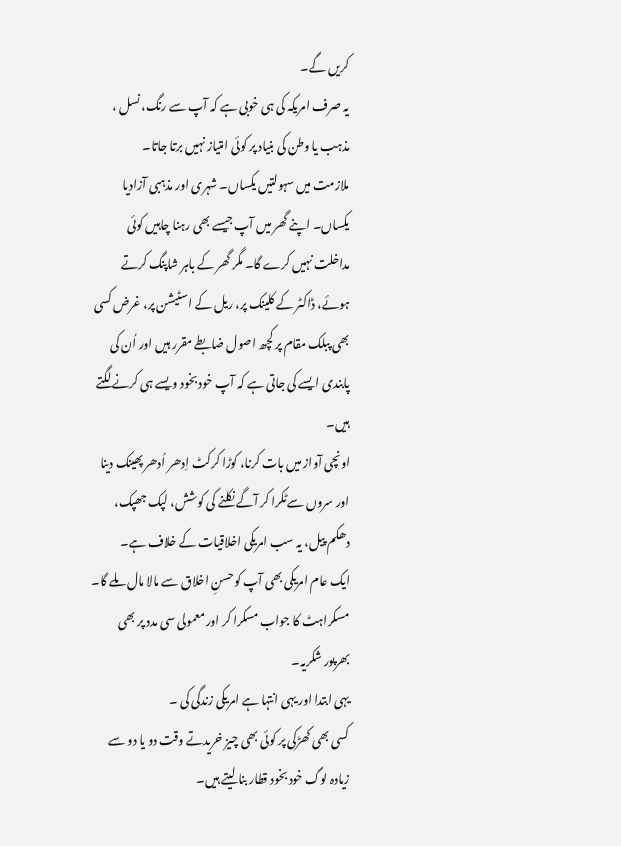کریں گے۔
یہ صرف امریکہ کی ہی خوبی ہے کہ آپ سے رنگ، نسل ، مذہب یا وطن کی بنیاد پر کوئی امتیاز نہیں برتا جاتا۔
ملازمت میں سہولتیں یکساں۔ شہری اور مذہبی آزادیا یکساں۔ اپنے گھر میں آپ جیسے بھی رہنا چاہیں کوئی مداخلت نہیں کرے گا۔ مگر گھر کے باہر شاپنگ کرتے ہوئے، ڈاکٹر کے کلینک پر، ریل کے اسٹیشن پر، غرض کسی بھی پبلک مقام پر کچھ اصول ضابطے مقرر ہیں اور اُن کی پابندی ایسے کی جاتی ہے کہ آپ خود بخود ویسے ہی کرنے لگتے ہیں۔
اونچی آواز میں بات کرنا، کوڑا کرکٹ اِدھر اُدھر پھینک دینا اور سروں سےٹکرا کر آگے نکلنے کی کوشش، لپک جھپک، دھکم پیل، یہ سب امریکی اخلاقیات کے خلاف ہے۔
ایک عام امریکی بھی آپ کوحسنِ اخلاق سے مالا مال ملے گا۔ مسکراہٹ کا جواب مسکرا کر اور معمولی سی مدد پر بھی بھرپور شکریہ۔
یہی ابتدا اور یہی انتہا ہے امریکی زندگی کی ۔
کسی بھی کھڑکی پر کوئی بھی چیز خریدتے وقت دو یا دو سے زیادہ لوگ خود بخود قطار بنا لیتے ہیں۔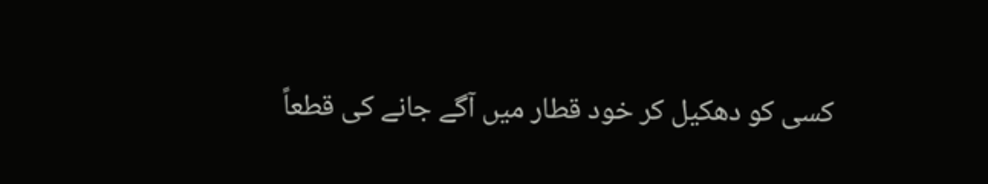کسی کو دھکیل کر خود قطار میں آگے جانے کی قطعاً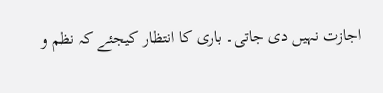اجازت نہیں دی جاتی۔ باری کا انتظار کیجئے کہ نظم و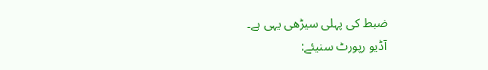ضبط کی پہلی سیڑھی یہی ہے۔
آڈیو رپورٹ سنیئے: